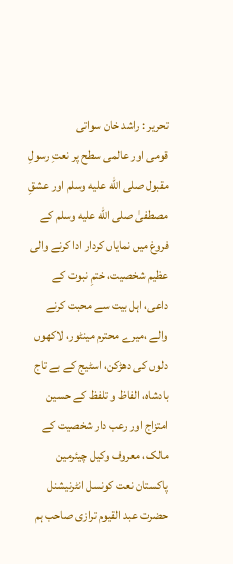تحریر : راشد خان سواتی
قومی اور عالمی سطح پر نعتِ رسولِ مقبول صلى الله عليه وسلم اور عشقِ مصطفیٰ صلى الله عليه وسلم کے فروغ میں نمایاں کردار ادا کرنے والی عظیم شخصیت، ختمِ نبوت کے داعی، اہل بیت سے محبت کرنے والے ،میرے محترم مینٹور، لاکھوں دلوں کی دھڑکن، اسٹیج کے بے تاج بادشاہ، الفاظ و تلفظ کے حسین امتزاج اور رعب دار شخصیت کے مالک، معروف وکیل چیئرمین پاکستان نعت کونسل انٹرنیشنل حضرت عبد القیوم ترازی صاحب ہم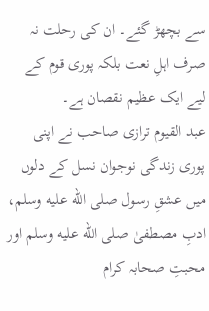سے بچھڑ گئے۔ ان کی رحلت نہ صرف اہلِ نعت بلکہ پوری قوم کے لیے ایک عظیم نقصان ہے۔
عبد القیوم ترازی صاحب نے اپنی پوری زندگی نوجوان نسل کے دلوں میں عشقِ رسول صلى الله عليه وسلم، ادبِ مصطفیٰ صلى الله عليه وسلم اور محبتِ صحابہ کرام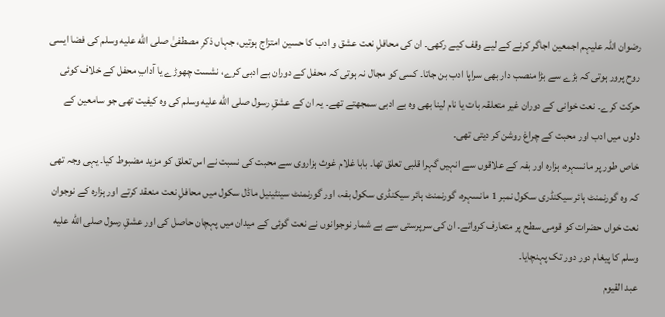رضوان اللہ علیہم اجمعین اجاگر کرنے کے لیے وقف کیے رکھی۔ ان کی محافلِ نعت عشق و ادب کا حسین امتزاج ہوتیں، جہاں ذکرِ مصطفیٰ صلى الله عليه وسلم کی فضا ایسی روح پرور ہوتی کہ بڑے سے بڑا منصب دار بھی سراپا ادب بن جاتا۔ کسی کو مجال نہ ہوتی کہ محفل کے دوران بے ادبی کرے، نشست چھوڑے یا آدابِ محفل کے خلاف کوئی حرکت کرے۔ نعت خوانی کے دوران غیر متعلقہ بات یا نام لینا بھی وہ بے ادبی سمجھتے تھے۔ یہ ان کے عشقِ رسول صلى الله عليه وسلم کی وہ کیفیت تھی جو سامعین کے دلوں میں ادب اور محبت کے چراغ روشن کر دیتی تھی۔
خاص طور پر مانسہرہ، ہزارہ اور بفہ کے علاقوں سے انہیں گہرا قلبی تعلق تھا۔ بابا غلام غوث ہزاروی سے محبت کی نسبت نے اس تعلق کو مزید مضبوط کیا۔ یہی وجہ تھی کہ وہ گورنمنٹ ہائر سیکنڈری سکول نمبر 1 مانسہرہ، گورنمنٹ ہائر سیکنڈری سکول بفہ، اور گورنمنٹ سینٹینیل ماڈل سکول میں محافلِ نعت منعقد کرتے اور ہزارہ کے نوجوان نعت خواں حضرات کو قومی سطح پر متعارف کرواتے۔ ان کی سرپرستی سے بے شمار نوجوانوں نے نعت گوئی کے میدان میں پہچان حاصل کی اور عشقِ رسول صلى الله عليه وسلم کا پیغام دور دور تک پہنچایا۔
عبد القیوم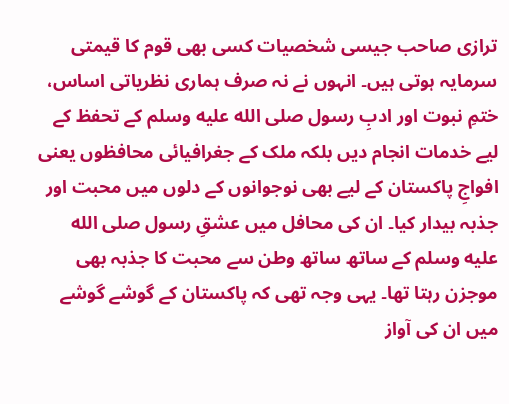ترازی صاحب جیسی شخصیات کسی بھی قوم کا قیمتی سرمایہ ہوتی ہیں۔ انہوں نے نہ صرف ہماری نظریاتی اساس، ختمِ نبوت اور ادبِ رسول صلى الله عليه وسلم کے تحفظ کے لیے خدمات انجام دیں بلکہ ملک کے جغرافیائی محافظوں یعنی افواجِ پاکستان کے لیے بھی نوجوانوں کے دلوں میں محبت اور جذبہ بیدار کیا۔ ان کی محافل میں عشقِ رسول صلى الله عليه وسلم کے ساتھ ساتھ وطن سے محبت کا جذبہ بھی موجزن رہتا تھا۔ یہی وجہ تھی کہ پاکستان کے گوشے گوشے میں ان کی آواز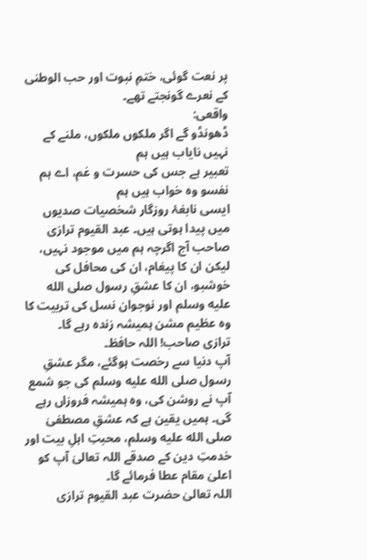پر نعت گوئی، ختمِ نبوت اور حب الوطنی کے نعرے گونجتے تھے۔
واقعی:
ڈھونڈو گے اگر ملکوں ملکوں، ملنے کے نہیں نایاب ہیں ہم
تعبیر ہے جس کی حسرت و غم، اے ہم نفسو وہ خواب ہیں ہم
ایسی نابغۂ روزگار شخصیات صدیوں میں پیدا ہوتی ہیں۔ عبد القیوم ترازی صاحب آج اگرچہ ہم میں موجود نہیں، لیکن ان کا پیغام، ان کی محافل کی خوشبو، ان کا عشقِ رسول صلى الله عليه وسلم اور نوجوان نسل کی تربیت کا وہ عظیم مشن ہمیشہ زندہ رہے گا۔
ترازی صاحب! اللہ حافظ۔
آپ دنیا سے رخصت ہوگئے، مگر عشقِ رسول صلى الله عليه وسلم کی جو شمع آپ نے روشن کی، وہ ہمیشہ فروزاں رہے گی۔ ہمیں یقین ہے کہ عشقِ مصطفیٰ صلى الله عليه وسلم، محبتِ اہلِ بیت اور خدمتِ دین کے صدقے اللہ تعالیٰ آپ کو اعلیٰ مقام عطا فرمائے گا۔
اللہ تعالیٰ حضرت عبد القیوم ترازی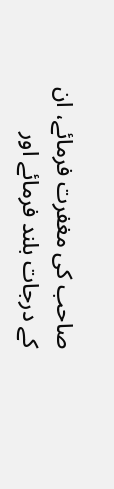صاحب کی مغفرت فرمائے، ان کے درجات بلند فرمائے اور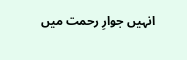انہیں جوارِ رحمت میں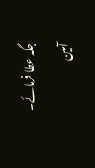جگہ عطا فرمائے۔ آمین